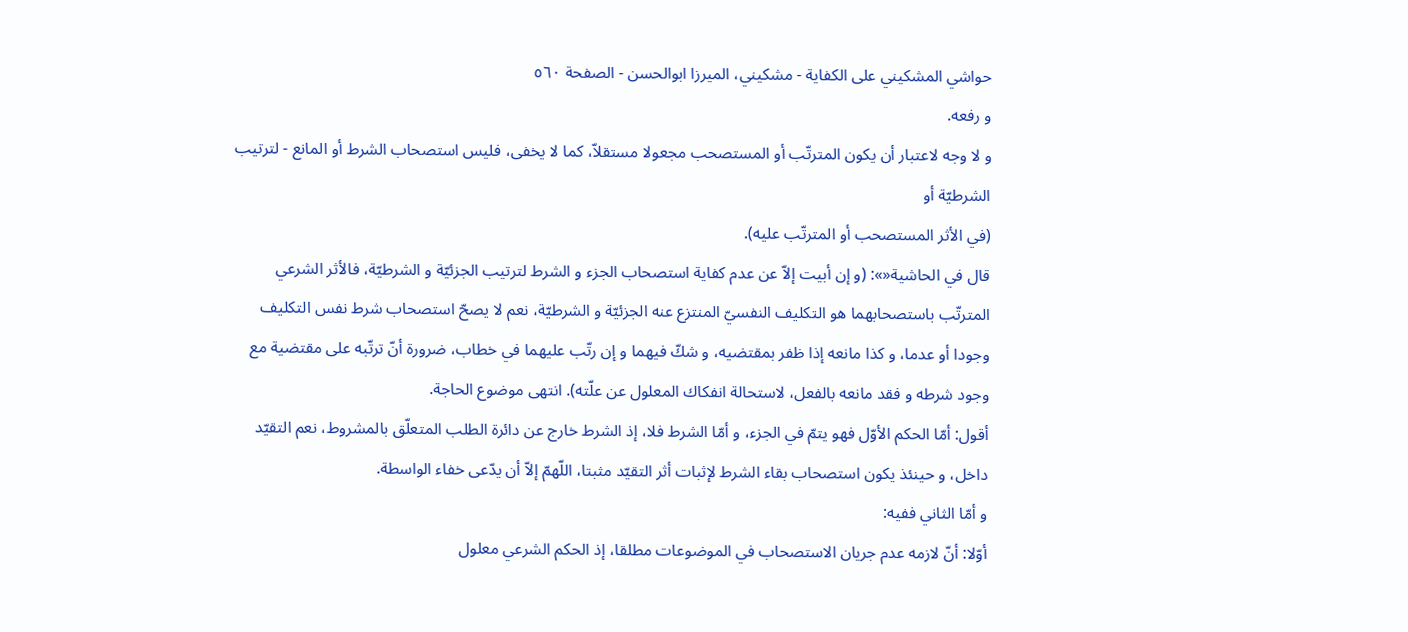حواشي المشكيني علی الكفاية - مشکیني، الميرزا ابوالحسن - الصفحة ٥٦٠
و رفعه.
و لا وجه لاعتبار أن يكون المترتّب أو المستصحب مجعولا مستقلاّ، كما لا يخفى، فليس استصحاب الشرط أو المانع - لترتيب الشرطيّة أو
(في الأثر المستصحب أو المترتّب عليه).
قال في الحاشية«»: (و إن أبيت إلاّ عن عدم كفاية استصحاب الجزء و الشرط لترتيب الجزئيّة و الشرطيّة، فالأثر الشرعي المترتّب باستصحابهما هو التكليف النفسيّ المنتزع عنه الجزئيّة و الشرطيّة، نعم لا يصحّ استصحاب شرط نفس التكليف وجودا أو عدما، و كذا مانعه إذا ظفر بمقتضيه، و شكّ فيهما و إن رتّب عليهما في خطاب، ضرورة أنّ ترتّبه على مقتضية مع وجود شرطه و فقد مانعه بالفعل، لاستحالة انفكاك المعلول عن علّته). انتهى موضوع الحاجة.
أقول: أمّا الحكم الأوّل فهو يتمّ في الجزء، و أمّا الشرط فلا، إذ الشرط خارج عن دائرة الطلب المتعلّق بالمشروط، نعم التقيّد داخل، و حينئذ يكون استصحاب بقاء الشرط لإثبات أثر التقيّد مثبتا، اللّهمّ إلاّ أن يدّعى خفاء الواسطة.
و أمّا الثاني ففيه:
أوّلا: أنّ لازمه عدم جريان الاستصحاب في الموضوعات مطلقا، إذ الحكم الشرعي معلول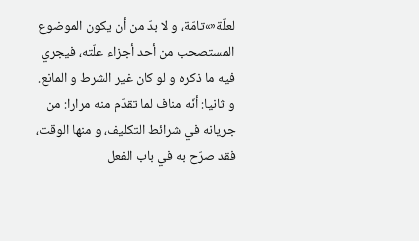لعلّة«»تامّة، و لا بدّ من أن يكون الموضوع المستصحب من أحد أجزاء علّته، فيجري فيه ما ذكره و لو كان غير الشرط و المانع.
و ثانيا: أنّه مناف لما تقدّم منه مرارا: من جريانه في شرائط التكليف، و منها الوقت، فقد صرّح به في باب الفعل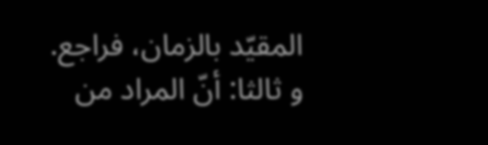المقيّد بالزمان، فراجع.
و ثالثا: أنّ المراد من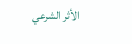الأثر الشرعي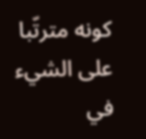كونه مترتّبا على الشيء في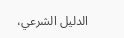الدليل الشرعي،